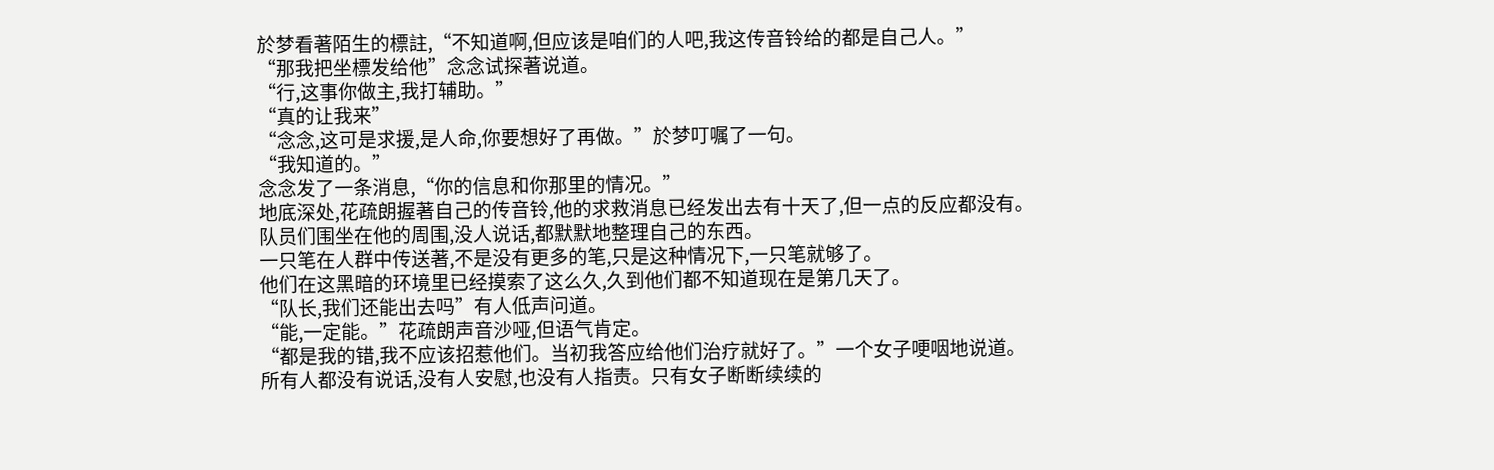於梦看著陌生的標註,“不知道啊,但应该是咱们的人吧,我这传音铃给的都是自己人。”
“那我把坐標发给他”念念试探著说道。
“行,这事你做主,我打辅助。”
“真的让我来”
“念念,这可是求援,是人命,你要想好了再做。”於梦叮嘱了一句。
“我知道的。”
念念发了一条消息,“你的信息和你那里的情况。”
地底深处,花疏朗握著自己的传音铃,他的求救消息已经发出去有十天了,但一点的反应都没有。
队员们围坐在他的周围,没人说话,都默默地整理自己的东西。
一只笔在人群中传送著,不是没有更多的笔,只是这种情况下,一只笔就够了。
他们在这黑暗的环境里已经摸索了这么久,久到他们都不知道现在是第几天了。
“队长,我们还能出去吗”有人低声问道。
“能,一定能。”花疏朗声音沙哑,但语气肯定。
“都是我的错,我不应该招惹他们。当初我答应给他们治疗就好了。”一个女子哽咽地说道。
所有人都没有说话,没有人安慰,也没有人指责。只有女子断断续续的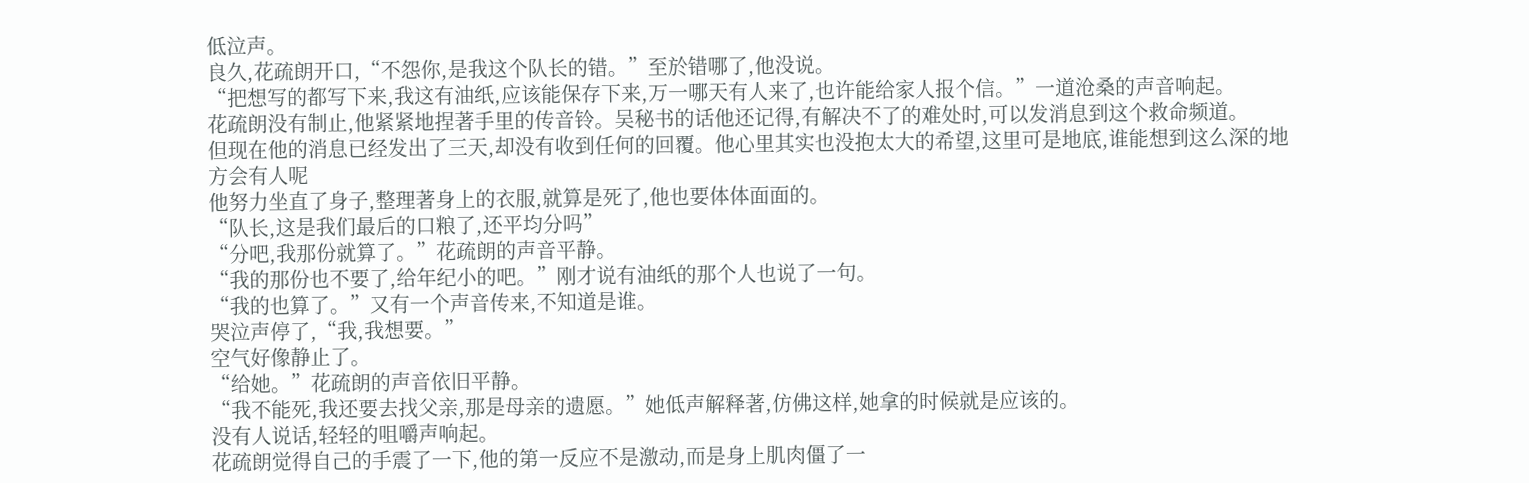低泣声。
良久,花疏朗开口,“不怨你,是我这个队长的错。”至於错哪了,他没说。
“把想写的都写下来,我这有油纸,应该能保存下来,万一哪天有人来了,也许能给家人报个信。”一道沧桑的声音响起。
花疏朗没有制止,他紧紧地捏著手里的传音铃。吴秘书的话他还记得,有解决不了的难处时,可以发消息到这个救命频道。
但现在他的消息已经发出了三天,却没有收到任何的回覆。他心里其实也没抱太大的希望,这里可是地底,谁能想到这么深的地方会有人呢
他努力坐直了身子,整理著身上的衣服,就算是死了,他也要体体面面的。
“队长,这是我们最后的口粮了,还平均分吗”
“分吧,我那份就算了。”花疏朗的声音平静。
“我的那份也不要了,给年纪小的吧。”刚才说有油纸的那个人也说了一句。
“我的也算了。”又有一个声音传来,不知道是谁。
哭泣声停了,“我,我想要。”
空气好像静止了。
“给她。”花疏朗的声音依旧平静。
“我不能死,我还要去找父亲,那是母亲的遗愿。”她低声解释著,仿佛这样,她拿的时候就是应该的。
没有人说话,轻轻的咀嚼声响起。
花疏朗觉得自己的手震了一下,他的第一反应不是激动,而是身上肌肉僵了一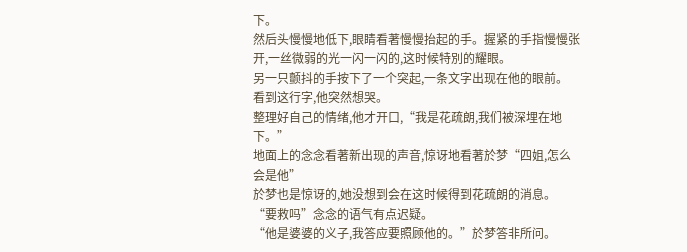下。
然后头慢慢地低下,眼睛看著慢慢抬起的手。握紧的手指慢慢张开,一丝微弱的光一闪一闪的,这时候特別的耀眼。
另一只颤抖的手按下了一个突起,一条文字出现在他的眼前。
看到这行字,他突然想哭。
整理好自己的情绪,他才开口,“我是花疏朗,我们被深埋在地下。”
地面上的念念看著新出现的声音,惊讶地看著於梦“四姐,怎么会是他”
於梦也是惊讶的,她没想到会在这时候得到花疏朗的消息。
“要救吗”念念的语气有点迟疑。
“他是婆婆的义子,我答应要照顾他的。”於梦答非所问。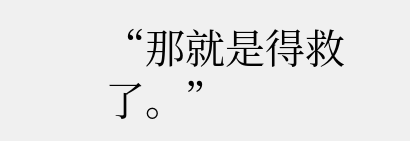“那就是得救了。”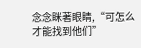念念眯著眼睛,“可怎么才能找到他们”